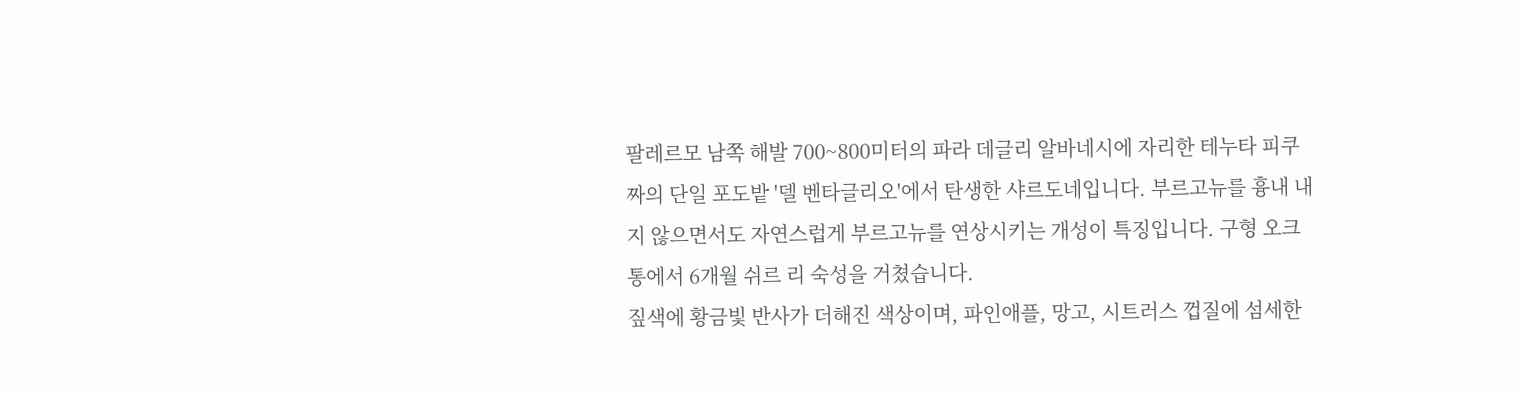팔레르모 남쪽 해발 700~800미터의 파라 데글리 알바네시에 자리한 테누타 피쿠짜의 단일 포도밭 '델 벤타글리오'에서 탄생한 샤르도네입니다. 부르고뉴를 흉내 내지 않으면서도 자연스럽게 부르고뉴를 연상시키는 개성이 특징입니다. 구형 오크통에서 6개월 쉬르 리 숙성을 거쳤습니다.
짚색에 황금빛 반사가 더해진 색상이며, 파인애플, 망고, 시트러스 껍질에 섬세한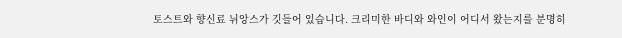토스트와 향신료 뉘앙스가 깃들어 있습니다. 크리미한 바디와 와인이 어디서 왔는지를 분명히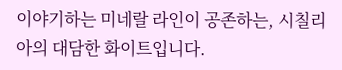이야기하는 미네랄 라인이 공존하는, 시칠리아의 대담한 화이트입니다.